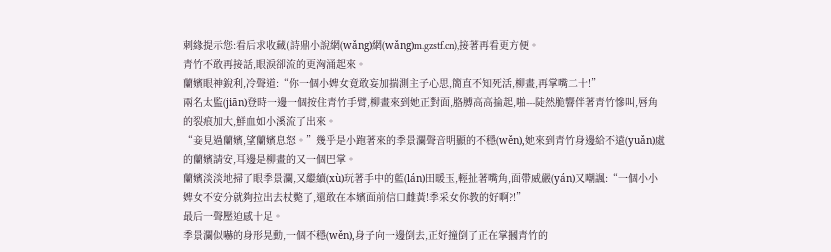刺緣提示您:看后求收藏(詩鼎小說網(wǎng)網(wǎng)m.gzstf.cn),接著再看更方便。
青竹不敢再接話,眼淚卻流的更洶涌起來。
蘭嬪眼神銳利,冷聲道:“你一個小婢女竟敢妄加揣測主子心思,簡直不知死活,柳畫,再掌嘴二十!”
兩名太監(jiān)登時一邊一個按住青竹手臂,柳畫來到她正對面,胳膊高高掄起,啪---陡然脆響伴著青竹慘叫,唇角的裂痕加大,鮮血如小溪流了出來。
“妾見過蘭嬪,望蘭嬪息怒。”幾乎是小跑著來的季景瀾聲音明顯的不穩(wěn),她來到青竹身邊給不遠(yuǎn)處的蘭嬪請安,耳邊是柳畫的又一個巴掌。
蘭嬪淡淡地掃了眼季景瀾,又繼續(xù)玩著手中的藍(lán)田暖玉,輕扯著嘴角,面帶威嚴(yán)又嘲諷:“一個小小婢女不安分就夠拉出去杖斃了,還敢在本嬪面前信口雌黃!季采女你教的好啊?!”
最后一聲壓迫感十足。
季景瀾似嚇的身形晃動,一個不穩(wěn),身子向一邊倒去,正好撞倒了正在掌摑青竹的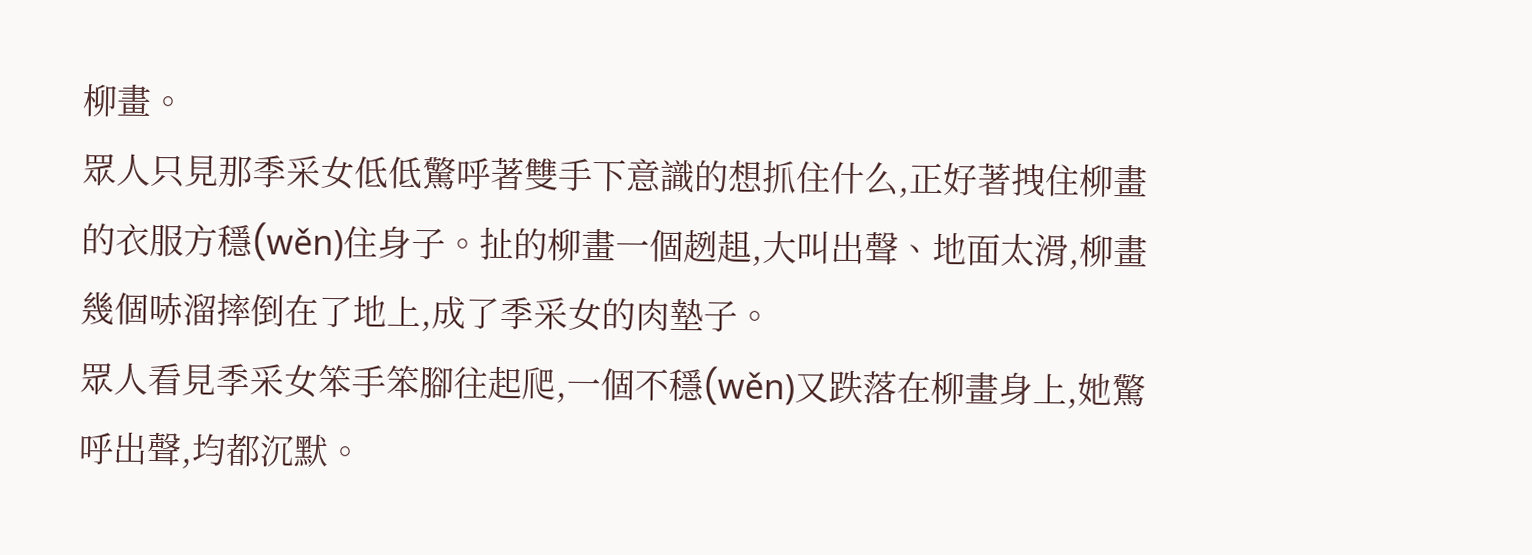柳畫。
眾人只見那季采女低低驚呼著雙手下意識的想抓住什么,正好著拽住柳畫的衣服方穩(wěn)住身子。扯的柳畫一個趔趄,大叫出聲、地面太滑,柳畫幾個哧溜摔倒在了地上,成了季采女的肉墊子。
眾人看見季采女笨手笨腳往起爬,一個不穩(wěn)又跌落在柳畫身上,她驚呼出聲,均都沉默。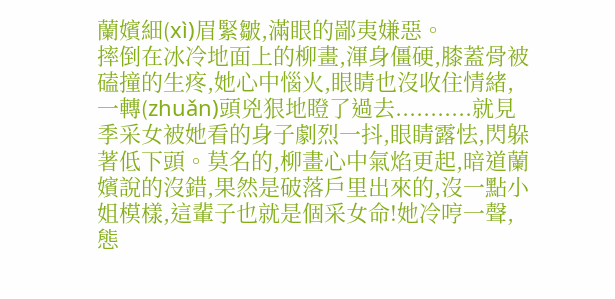蘭嬪細(xì)眉緊皺,滿眼的鄙夷嫌惡。
摔倒在冰冷地面上的柳畫,渾身僵硬,膝蓋骨被磕撞的生疼,她心中惱火,眼睛也沒收住情緒,一轉(zhuǎn)頭兇狠地瞪了過去...........就見季采女被她看的身子劇烈一抖,眼睛露怯,閃躲著低下頭。莫名的,柳畫心中氣焰更起,暗道蘭嬪說的沒錯,果然是破落戶里出來的,沒一點小姐模樣,這輩子也就是個采女命!她冷哼一聲,態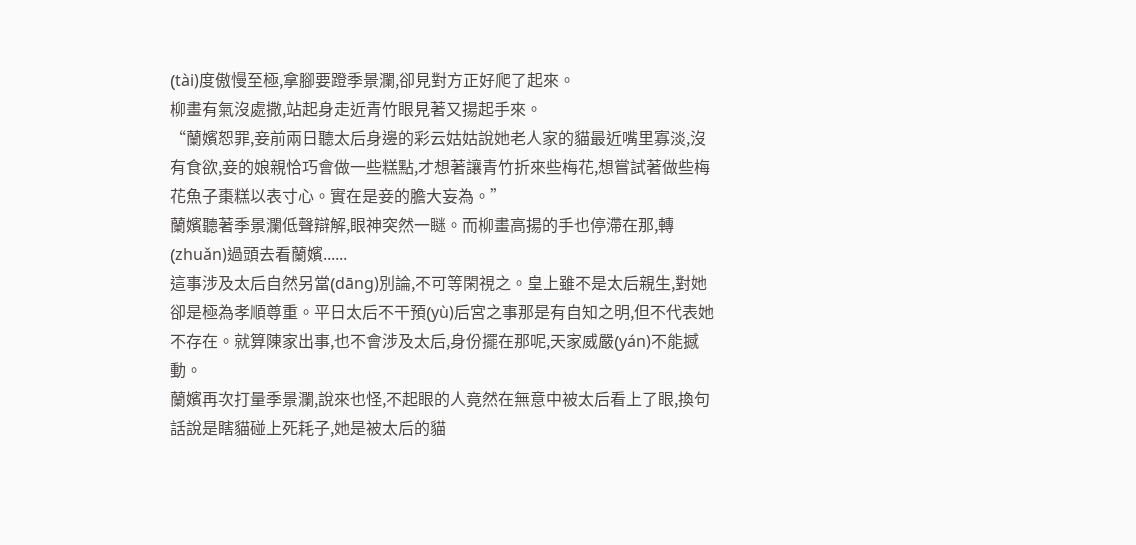(tài)度傲慢至極,拿腳要蹬季景瀾,卻見對方正好爬了起來。
柳畫有氣沒處撒,站起身走近青竹眼見著又揚起手來。
“蘭嬪恕罪,妾前兩日聽太后身邊的彩云姑姑說她老人家的貓最近嘴里寡淡,沒有食欲,妾的娘親恰巧會做一些糕點,才想著讓青竹折來些梅花,想嘗試著做些梅花魚子棗糕以表寸心。實在是妾的膽大妄為。”
蘭嬪聽著季景瀾低聲辯解,眼神突然一瞇。而柳畫高揚的手也停滯在那,轉(zhuǎn)過頭去看蘭嬪......
這事涉及太后自然另當(dāng)別論,不可等閑視之。皇上雖不是太后親生,對她卻是極為孝順尊重。平日太后不干預(yù)后宮之事那是有自知之明,但不代表她不存在。就算陳家出事,也不會涉及太后,身份擺在那呢,天家威嚴(yán)不能撼動。
蘭嬪再次打量季景瀾,說來也怪,不起眼的人竟然在無意中被太后看上了眼,換句話說是瞎貓碰上死耗子,她是被太后的貓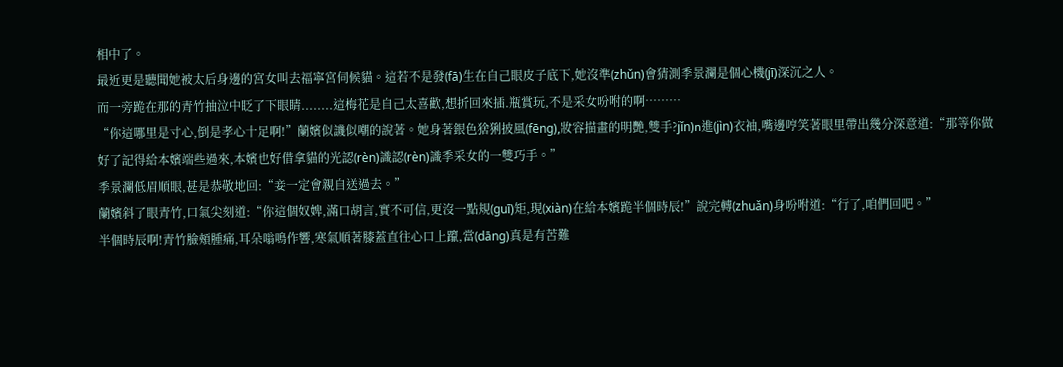相中了。
最近更是聽聞她被太后身邊的宮女叫去福寧宮伺候貓。這若不是發(fā)生在自己眼皮子底下,她沒準(zhǔn)會猜測季景瀾是個心機(jī)深沉之人。
而一旁跪在那的青竹抽泣中眨了下眼睛........這梅花是自己太喜歡,想折回來插.瓶賞玩,不是采女吩咐的啊………
“你這哪里是寸心,倒是孝心十足啊!”蘭嬪似譏似嘲的說著。她身著銀色猞猁披風(fēng),妝容描畫的明艷,雙手?jǐn)n進(jìn)衣袖,嘴邊哼笑著眼里帶出幾分深意道:“那等你做好了記得給本嬪端些過來,本嬪也好借拿貓的光認(rèn)識認(rèn)識季采女的一雙巧手。”
季景瀾低眉順眼,甚是恭敬地回:“妾一定會親自送過去。”
蘭嬪斜了眼青竹,口氣尖刻道:“你這個奴婢,滿口胡言,實不可信,更沒一點規(guī)矩,現(xiàn)在給本嬪跪半個時辰!”說完轉(zhuǎn)身吩咐道:“行了,咱們回吧。”
半個時辰啊!青竹臉頰腫痛,耳朵嗡鳴作響,寒氣順著膝蓋直往心口上躥,當(dāng)真是有苦難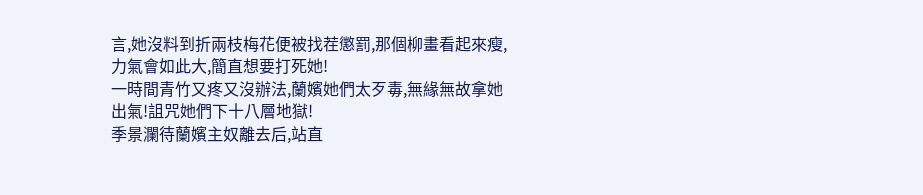言,她沒料到折兩枝梅花便被找茬懲罰,那個柳畫看起來瘦,力氣會如此大,簡直想要打死她!
一時間青竹又疼又沒辦法,蘭嬪她們太歹毒,無緣無故拿她出氣!詛咒她們下十八層地獄!
季景瀾待蘭嬪主奴離去后,站直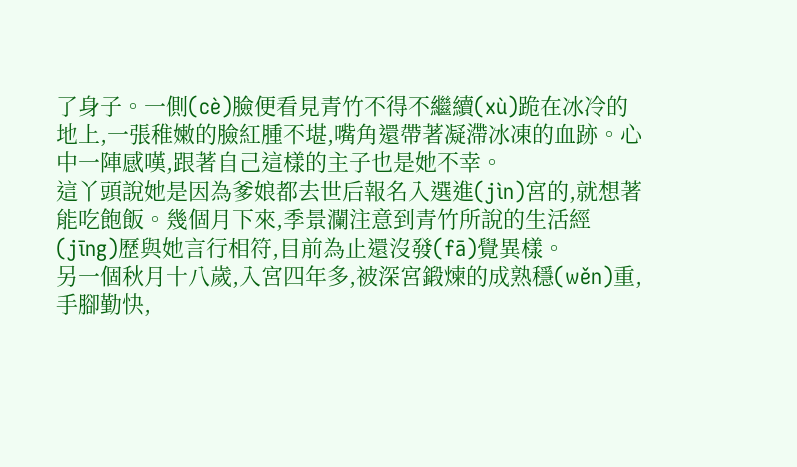了身子。一側(cè)臉便看見青竹不得不繼續(xù)跪在冰冷的地上,一張稚嫩的臉紅腫不堪,嘴角還帶著凝滯冰凍的血跡。心中一陣感嘆,跟著自己這樣的主子也是她不幸。
這丫頭說她是因為爹娘都去世后報名入選進(jìn)宮的,就想著能吃飽飯。幾個月下來,季景瀾注意到青竹所說的生活經(jīng)歷與她言行相符,目前為止還沒發(fā)覺異樣。
另一個秋月十八歲,入宮四年多,被深宮鍛煉的成熟穩(wěn)重,手腳勤快,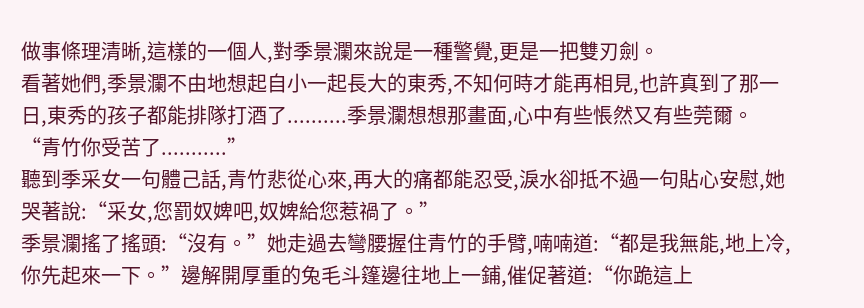做事條理清晰,這樣的一個人,對季景瀾來說是一種警覺,更是一把雙刃劍。
看著她們,季景瀾不由地想起自小一起長大的東秀,不知何時才能再相見,也許真到了那一日,東秀的孩子都能排隊打酒了..........季景瀾想想那畫面,心中有些悵然又有些莞爾。
“青竹你受苦了...........”
聽到季采女一句體己話,青竹悲從心來,再大的痛都能忍受,淚水卻抵不過一句貼心安慰,她哭著說:“采女,您罰奴婢吧,奴婢給您惹禍了。”
季景瀾搖了搖頭:“沒有。”她走過去彎腰握住青竹的手臂,喃喃道:“都是我無能,地上冷,你先起來一下。”邊解開厚重的兔毛斗篷邊往地上一鋪,催促著道:“你跪這上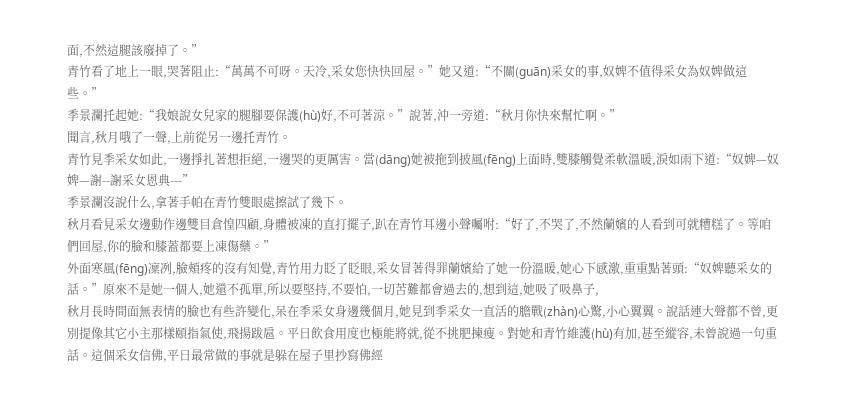面,不然這腿該廢掉了。”
青竹看了地上一眼,哭著阻止:“萬萬不可呀。天冷,采女您快快回屋。”她又道:“不關(guān)采女的事,奴婢不值得采女為奴婢做這些。”
季景瀾托起她:“我娘說女兒家的腿腳要保護(hù)好,不可著涼。”說著,沖一旁道:“秋月你快來幫忙啊。”
聞言,秋月哦了一聲,上前從另一邊托青竹。
青竹見季采女如此,一邊掙扎著想拒絕,一邊哭的更厲害。當(dāng)她被拖到披風(fēng)上面時,雙膝觸覺柔軟溫暖,淚如雨下道:“奴婢—奴婢—謝--謝采女恩典---”
季景瀾沒說什么,拿著手帕在青竹雙眼處擦試了幾下。
秋月看見采女邊動作邊雙目倉惶四顧,身體被凍的直打擺子,趴在青竹耳邊小聲囑咐:“好了,不哭了,不然蘭嬪的人看到可就糟糕了。等咱們回屋,你的臉和膝蓋都要上凍傷藥。”
外面寒風(fēng)凜冽,臉頰疼的沒有知覺,青竹用力眨了眨眼,采女冒著得罪蘭嬪給了她一份溫暖,她心下感激,重重點著頭:“奴婢聽采女的話。”原來不是她一個人,她還不孤單,所以要堅持,不要怕,一切苦難都會過去的,想到這,她吸了吸鼻子,
秋月長時間面無表情的臉也有些許變化,呆在季采女身邊幾個月,她見到季采女一直活的膽戰(zhàn)心驚,小心翼翼。說話連大聲都不曾,更別提像其它小主那樣頤指氣使,飛揚跋扈。平日飲食用度也極能將就,從不挑肥揀瘦。對她和青竹維護(hù)有加,甚至縱容,未曾說過一句重話。這個采女信佛,平日最常做的事就是躲在屋子里抄寫佛經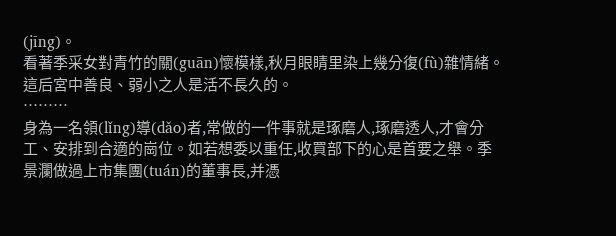(jīng)。
看著季采女對青竹的關(guān)懷模樣,秋月眼睛里染上幾分復(fù)雜情緒。這后宮中善良、弱小之人是活不長久的。
………
身為一名領(lǐng)導(dǎo)者,常做的一件事就是琢磨人,琢磨透人,才會分工、安排到合適的崗位。如若想委以重任,收買部下的心是首要之舉。季景瀾做過上市集團(tuán)的董事長,并憑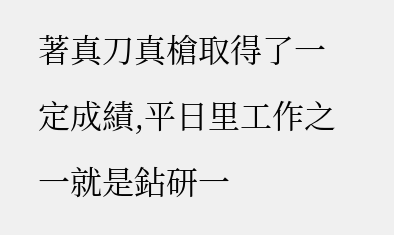著真刀真槍取得了一定成績,平日里工作之一就是鉆研一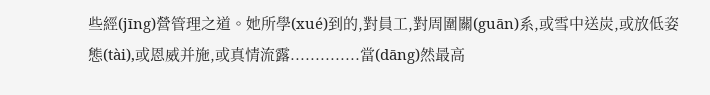些經(jīng)營管理之道。她所學(xué)到的,對員工,對周圍關(guān)系,或雪中送炭,或放低姿態(tài),或恩威并施,或真情流露..............當(dāng)然最高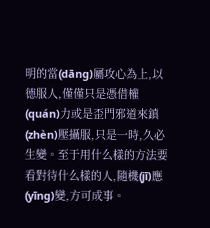明的當(dāng)屬攻心為上,以德服人,僅僅只是憑借權(quán)力或是歪門邪道來鎮(zhèn)壓攝服,只是一時,久必生變。至于用什么樣的方法要看對待什么樣的人,隨機(jī)應(yīng)變,方可成事。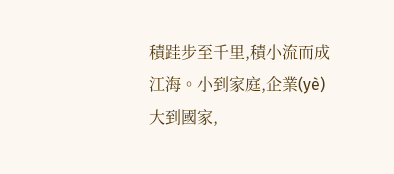積跬步至千里,積小流而成江海。小到家庭,企業(yè)大到國家,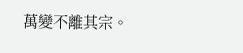萬變不離其宗。